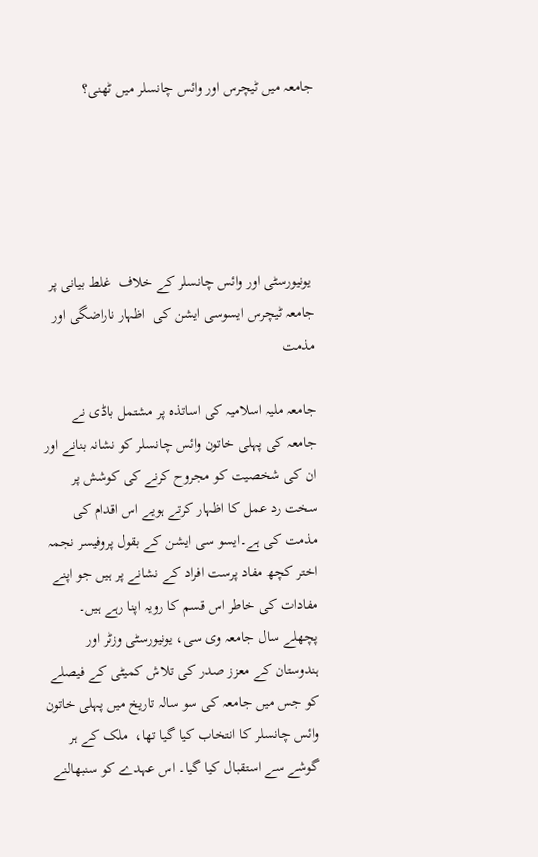جامعہ میں ٹیچرس اور وائس چانسلر میں ٹھنی؟





 یونیورسٹی اور وائس چانسلر کے خلاف  غلط بیانی پر جامعہ ٹیچرس ایسوسی ایشن کی  اظہار ناراضگی اور مذمت

جامعہ ملیہ اسلامیہ کی اساتذہ پر مشتمل باڈی نے جامعہ کی پہلی خاتون وائس چانسلر کو نشانہ بنانے اور ان کی شخصیت کو مجروح کرنے کی کوشش پر سخت رد عمل کا اظہار کرتے ہویے اس اقدام کی مذمت کی ہے۔ایسو سی ایشن کے بقول پروفیسر نجمہ اختر کچھ مفاد پرست افراد کے نشانے پر ہیں جو اپنے مفادات کی خاطر اس قسم کا رویہ اپنا رہے ہیں۔
پچھلے سال جامعہ وی سی، یونیورسٹی وزٹر اور ہندوستان کے معزز صدر کی تلاش کمیٹی کے فیصلے کو جس میں جامعہ کی سو سالہ تاریخ میں پہلی خاتون وائس چانسلر کا انتخاب کیا گیا تھا،  ملک کے ہر گوشے سے استقبال کیا گیا۔ اس عہدے کو سنبھالنے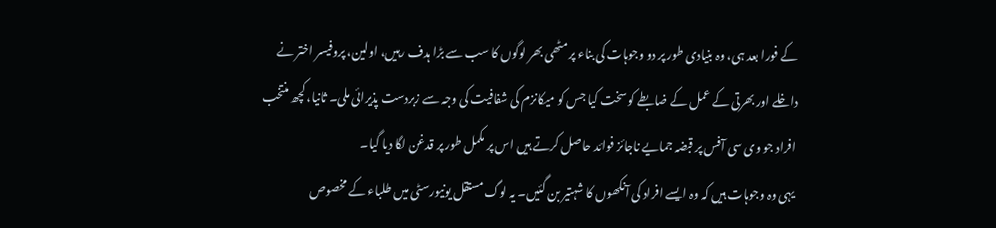کے فورا بعد ہی، وہ بنیادی طور پر دو وجوہات کی بناء پر مٹھی بھر لوگوں کا سب سے بڑا ہدف رہیں، اولین، پروفیسر اختر نے داخلے اور بھرتی کے عمل کے ضابطے کو سخت کیا جس کو میکانزم کی شفافیت کی وجہ سے زبردست پذیرائی ملی۔ ثانیا، کچھ منتخب افراد جو وی سی آفس پر قبضہ جمایے ناجائز فوائد حاصل کرتے ہیں اس پر مکمل طور پر قدغن لگا دیا گیا۔
 یہی وہ وجوہات ہیں کہ وہ ایسے افراد کی آنکھوں کا شہتیر بن گئیں۔ یہ لوگ مستقل یونیورسٹی میں طلباء کے مخصوص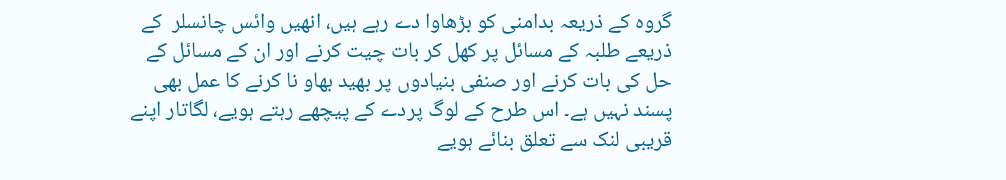گروہ کے ذریعہ بدامنی کو بڑھاوا دے رہے ہیں، انھیں وائس چانسلر  کے ذریعے طلبہ کے مسائل پر کھل کر بات چیت کرنے اور ان کے مسائل کے حل کی بات کرنے اور صنفی بنیادوں پر بھید بھاو نا کرنے کا عمل بھی پسند نہیں ہے۔ اس طرح کے لوگ پردے کے پیچھے رہتے ہویے، لگاتار اپنے قریبی لنک سے تعلق بنائے ہویے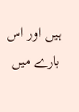ہیں اور اس بارے میں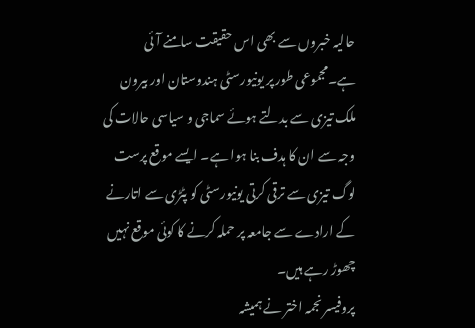حالیہ خبروں سے بھی اس حقیقت سامنے آئی ہے۔مجموعی طور پر یونیورسٹی ہندوستان اور بیرون ملک تیزی سے بدلتے ہوئے سماجی و سیاسی حالات کی وجہ سے ان کا ہدف بنا ہوا ہے۔ ایسے موقع پرست لوگ تیزی سے ترقی کرتی یونیورسٹی کو پٹڑی سے اتارنے کے ارادے سے جامعہ پر حملہ کرنے کا کوئی موقع نہیں چھوڑ رہے ہیں۔
پروفیسر نجمہ اختر نے ہمیشہ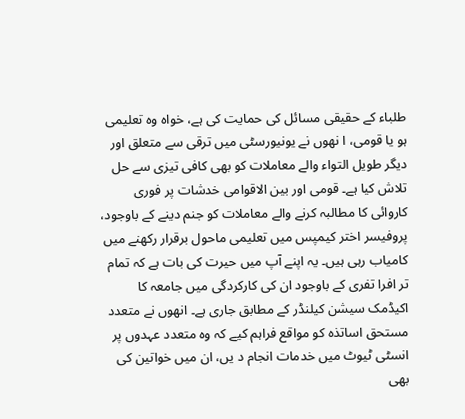طلباء کے حقیقی مسائل کی حمایت کی ہے، خواہ وہ تعلیمی ہو یا قومی، ا نھوں نے یونیورسٹی میں ترقی سے متعلق اور دیگر طویل التواء والے معاملات کو بھی کافی تیزی سے حل تلاش کیا ہے۔ قومی اور بین الاقوامی خدشات پر فوری کاروائی کا مطالبہ کرنے والے معاملات کو جنم دینے کے باوجود، پروفیسر اختر کیمپس میں تعلیمی ماحول برقرار رکھنے میں کامیاب رہی ہیں۔ یہ اپنے آپ میں حیرت کی بات ہے کہ تمام تر افرا تفری کے باوجود ان کی کارکردگی میں جامعہ کا اکیڈمک سیشن کیلنڈر کے مطابق جاری ہے۔ انھوں نے متعدد مستحق اساتذہ کو مواقع فراہم کیے کہ وہ متعدد عہدوں پر انسٹی ٹیوٹ میں خدمات انجام د یں، ان میں خواتین کی بھی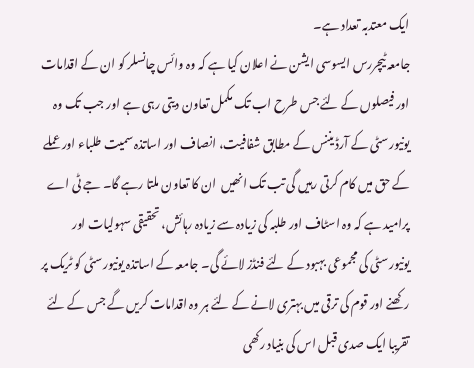ایک معتدبہ تعداد ہے۔
جامعہ ٹیچررس ایسوسی ایشن نے اعلان کیا ہے کہ وہ وائس چانسلر کو ان کے اقدامات اور فیصلوں کے لئے جس طرح اب تک مکمل تعاون دیتی رہی ہے اور جب تک وہ یونیورسٹی کے آرڈیننس کے مطابق شفافیت، انصاف اور اساتذہ سمیت طلباء اور عملے کے حق میں کام کرتی رہیں گی تب تک انھیں  ان کا تعاون ملتا رہے گا۔ جے ٹی اے پرامید ہے کہ وہ اسٹاف اور طلبہ کی زیادہ سے زیادہ رہائش، تحقیقی سہولیات اور یونیورسٹی کی مجموعی بہبود کے لئے فنڈز لائے گی۔ جامعہ کے اساتذہ یونیورسٹی کو ٹریک پر رکھنے اور قوم کی ترقی میں بہتری لانے کے لئے ہر وہ اقدامات کریں گے جس کے لئے تقریبا ایک صدی قبل اس کی بنیاد رکھی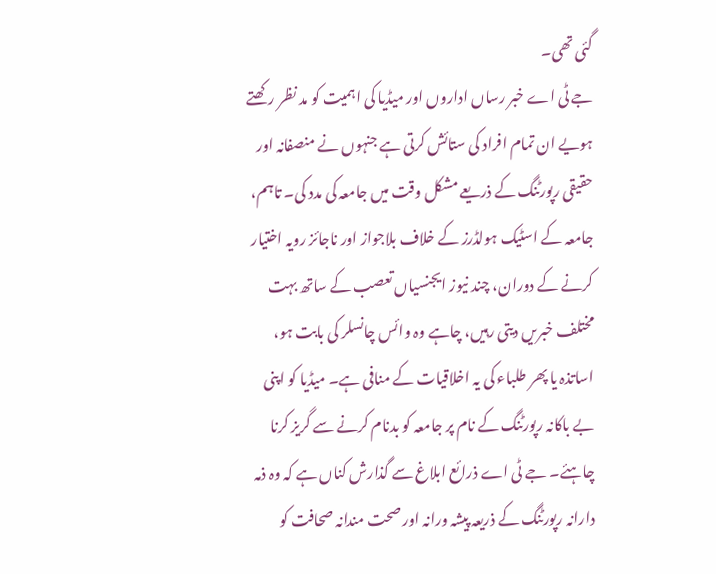گئی تھی۔
جے ٹی اے خبر رساں اداروں اور میڈیا کی اہمیت کو مد نظر رکھتے ہویے ان تمام افراد کی ستائش کرتی ہے جنہوں نے منصفانہ اور حقیقی رپورٹنگ کے ذریعے مشکل وقت میں جامعہ کی مدد کی۔ تاہم، جامعہ کے اسٹیک ہولڈرز کے خلاف بلاجواز اور ناجائز رویہ اختیار کرنے کے دوران، چند نیوز ایجنسیاں تعصب کے ساتھ بہت مختلف خبریں دیتی رہیں، چاہے وہ وائس چانسلر کی بابت ہو، اساتذہ یا پھر طلباء کی یہ اخلاقیات کے منافی ہے۔ میڈیا کو اپنی بے باکانہ رپورٹنگ کے نام پر جامعہ کو بدنام کرنے سے گریز کرنا چاہئے۔ جے ٹی اے ذرائع ابلاغ سے گذارش کناں ہے کہ وہ ذمہ دارانہ رپورٹنگ کے ذریعہ پیشہ ورانہ اور صحت مندانہ صحافت کو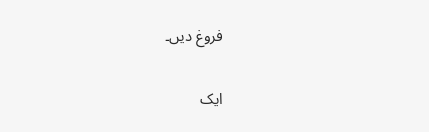فروغ دیں۔


ایک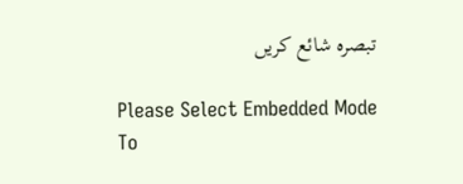تبصرہ شائع کریں

Please Select Embedded Mode To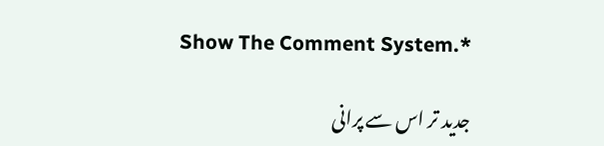Show The Comment System.*

جدید تر اس سے پرانی